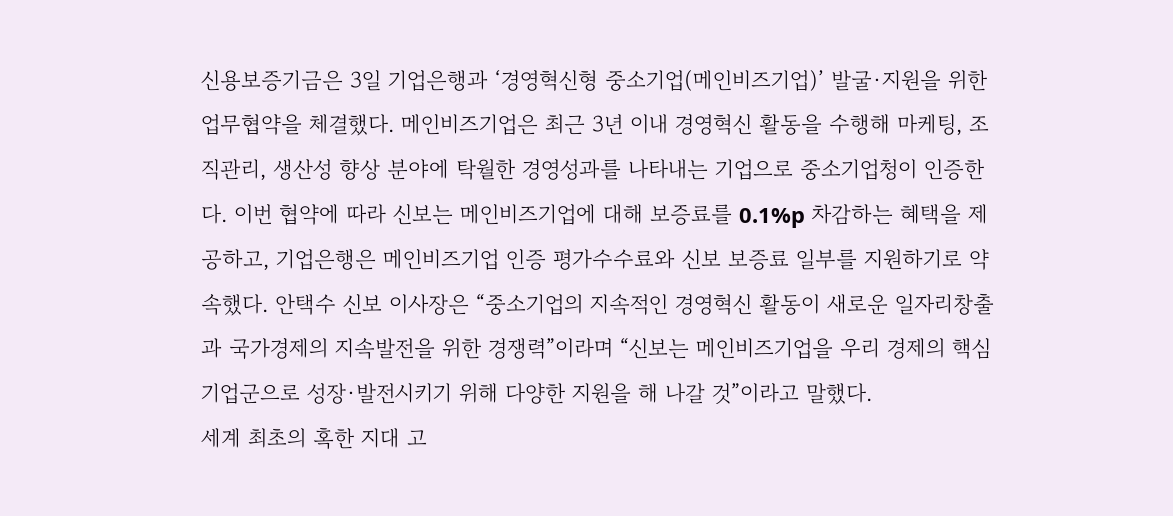신용보증기금은 3일 기업은행과 ‘경영혁신형 중소기업(메인비즈기업)’ 발굴·지원을 위한 업무협약을 체결했다. 메인비즈기업은 최근 3년 이내 경영혁신 활동을 수행해 마케팅, 조직관리, 생산성 향상 분야에 탁월한 경영성과를 나타내는 기업으로 중소기업청이 인증한다. 이번 협약에 따라 신보는 메인비즈기업에 대해 보증료를 0.1%p 차감하는 혜택을 제공하고, 기업은행은 메인비즈기업 인증 평가수수료와 신보 보증료 일부를 지원하기로 약속했다. 안택수 신보 이사장은 “중소기업의 지속적인 경영혁신 활동이 새로운 일자리창출과 국가경제의 지속발전을 위한 경쟁력”이라며 “신보는 메인비즈기업을 우리 경제의 핵심기업군으로 성장·발전시키기 위해 다양한 지원을 해 나갈 것”이라고 말했다.
세계 최초의 혹한 지대 고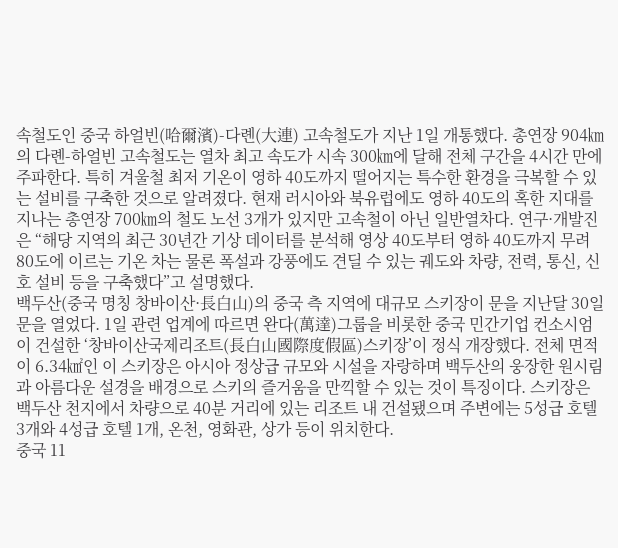속철도인 중국 하얼빈(哈爾濱)-다롄(大連) 고속철도가 지난 1일 개통했다. 총연장 904㎞의 다롄-하얼빈 고속철도는 열차 최고 속도가 시속 300㎞에 달해 전체 구간을 4시간 만에 주파한다. 특히 겨울철 최저 기온이 영하 40도까지 떨어지는 특수한 환경을 극복할 수 있는 설비를 구축한 것으로 알려졌다. 현재 러시아와 북유럽에도 영하 40도의 혹한 지대를 지나는 총연장 700㎞의 철도 노선 3개가 있지만 고속철이 아닌 일반열차다. 연구·개발진은 “해당 지역의 최근 30년간 기상 데이터를 분석해 영상 40도부터 영하 40도까지 무려 80도에 이르는 기온 차는 물론 폭설과 강풍에도 견딜 수 있는 궤도와 차량, 전력, 통신, 신호 설비 등을 구축했다”고 설명했다.
백두산(중국 명칭 창바이산·長白山)의 중국 측 지역에 대규모 스키장이 문을 지난달 30일 문을 열었다. 1일 관련 업계에 따르면 완다(萬達)그룹을 비롯한 중국 민간기업 컨소시엄이 건설한 ‘창바이산국제리조트(長白山國際度假區)스키장’이 정식 개장했다. 전체 면적이 6.34㎢인 이 스키장은 아시아 정상급 규모와 시설을 자랑하며 백두산의 웅장한 원시림과 아름다운 설경을 배경으로 스키의 즐거움을 만끽할 수 있는 것이 특징이다. 스키장은 백두산 천지에서 차량으로 40분 거리에 있는 리조트 내 건설됐으며 주변에는 5성급 호텔 3개와 4성급 호텔 1개, 온천, 영화관, 상가 등이 위치한다.
중국 11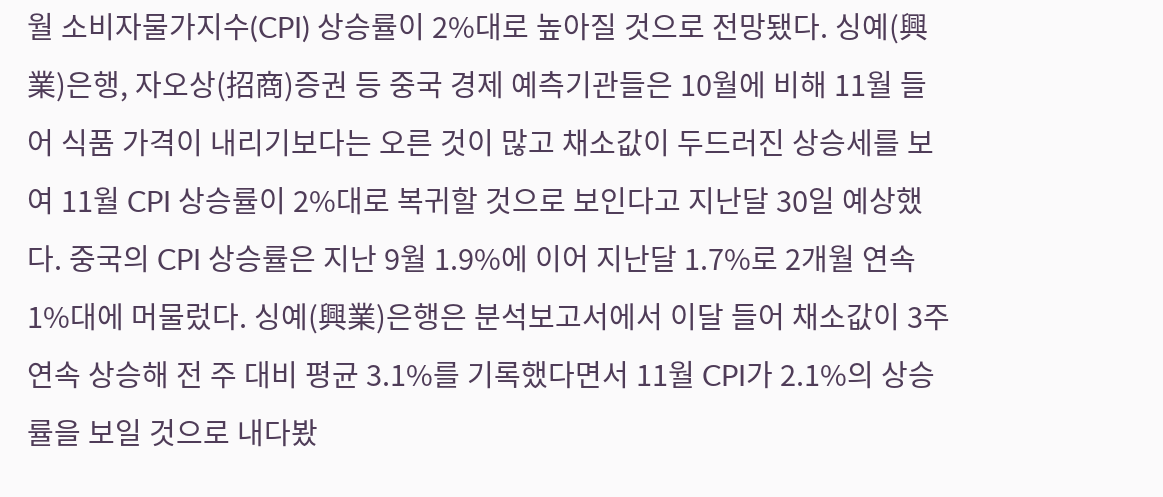월 소비자물가지수(CPI) 상승률이 2%대로 높아질 것으로 전망됐다. 싱예(興業)은행, 자오상(招商)증권 등 중국 경제 예측기관들은 10월에 비해 11월 들어 식품 가격이 내리기보다는 오른 것이 많고 채소값이 두드러진 상승세를 보여 11월 CPI 상승률이 2%대로 복귀할 것으로 보인다고 지난달 30일 예상했다. 중국의 CPI 상승률은 지난 9월 1.9%에 이어 지난달 1.7%로 2개월 연속 1%대에 머물렀다. 싱예(興業)은행은 분석보고서에서 이달 들어 채소값이 3주 연속 상승해 전 주 대비 평균 3.1%를 기록했다면서 11월 CPI가 2.1%의 상승률을 보일 것으로 내다봤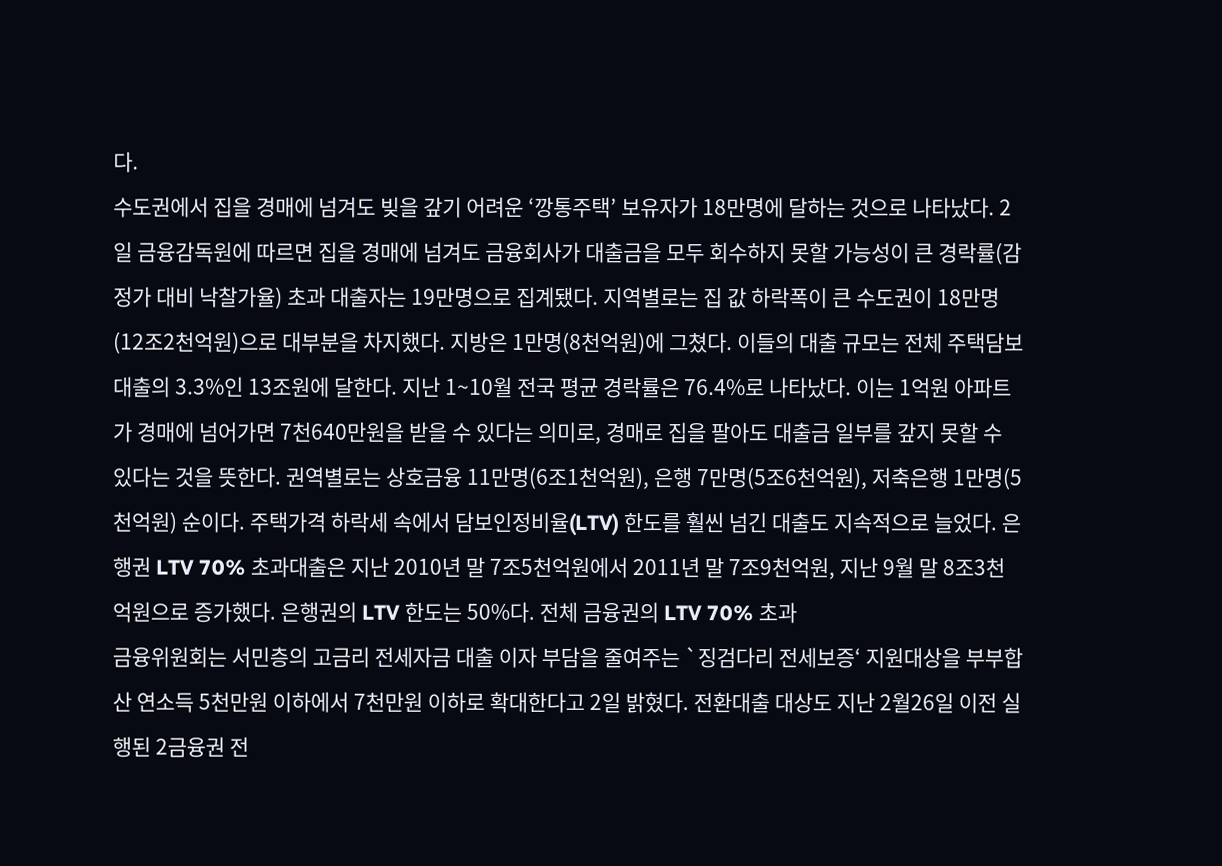다.
수도권에서 집을 경매에 넘겨도 빚을 갚기 어려운 ‘깡통주택’ 보유자가 18만명에 달하는 것으로 나타났다. 2일 금융감독원에 따르면 집을 경매에 넘겨도 금융회사가 대출금을 모두 회수하지 못할 가능성이 큰 경락률(감정가 대비 낙찰가율) 초과 대출자는 19만명으로 집계됐다. 지역별로는 집 값 하락폭이 큰 수도권이 18만명(12조2천억원)으로 대부분을 차지했다. 지방은 1만명(8천억원)에 그쳤다. 이들의 대출 규모는 전체 주택담보대출의 3.3%인 13조원에 달한다. 지난 1~10월 전국 평균 경락률은 76.4%로 나타났다. 이는 1억원 아파트가 경매에 넘어가면 7천640만원을 받을 수 있다는 의미로, 경매로 집을 팔아도 대출금 일부를 갚지 못할 수 있다는 것을 뜻한다. 권역별로는 상호금융 11만명(6조1천억원), 은행 7만명(5조6천억원), 저축은행 1만명(5천억원) 순이다. 주택가격 하락세 속에서 담보인정비율(LTV) 한도를 훨씬 넘긴 대출도 지속적으로 늘었다. 은행권 LTV 70% 초과대출은 지난 2010년 말 7조5천억원에서 2011년 말 7조9천억원, 지난 9월 말 8조3천억원으로 증가했다. 은행권의 LTV 한도는 50%다. 전체 금융권의 LTV 70% 초과
금융위원회는 서민층의 고금리 전세자금 대출 이자 부담을 줄여주는 `징검다리 전세보증‘ 지원대상을 부부합산 연소득 5천만원 이하에서 7천만원 이하로 확대한다고 2일 밝혔다. 전환대출 대상도 지난 2월26일 이전 실행된 2금융권 전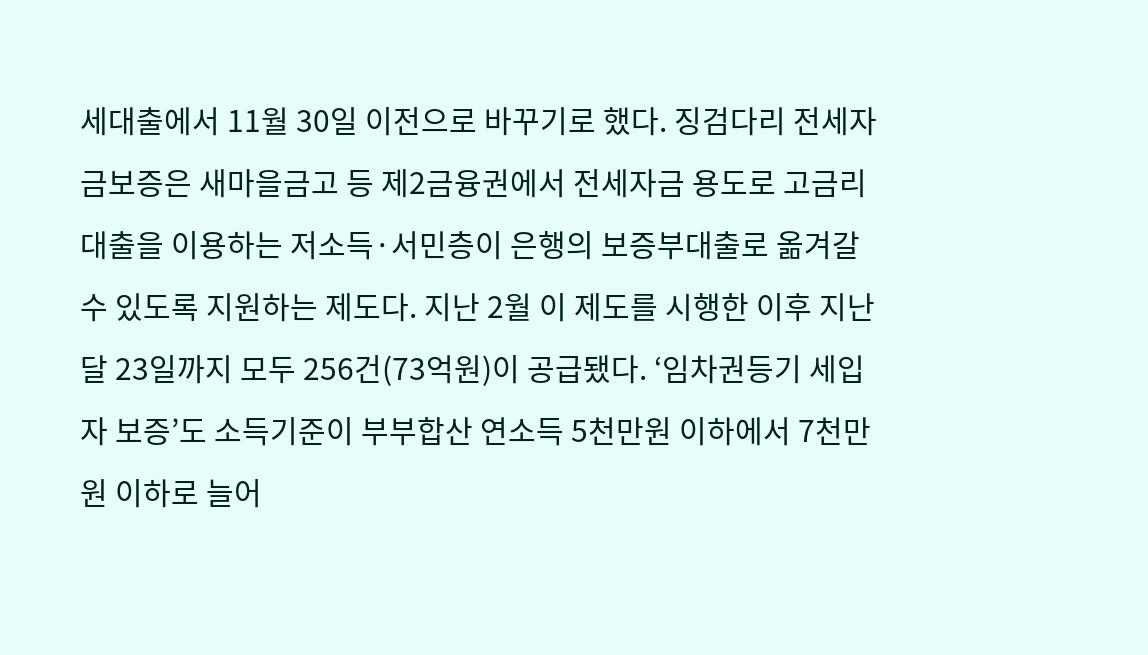세대출에서 11월 30일 이전으로 바꾸기로 했다. 징검다리 전세자금보증은 새마을금고 등 제2금융권에서 전세자금 용도로 고금리대출을 이용하는 저소득·서민층이 은행의 보증부대출로 옮겨갈 수 있도록 지원하는 제도다. 지난 2월 이 제도를 시행한 이후 지난달 23일까지 모두 256건(73억원)이 공급됐다. ‘임차권등기 세입자 보증’도 소득기준이 부부합산 연소득 5천만원 이하에서 7천만원 이하로 늘어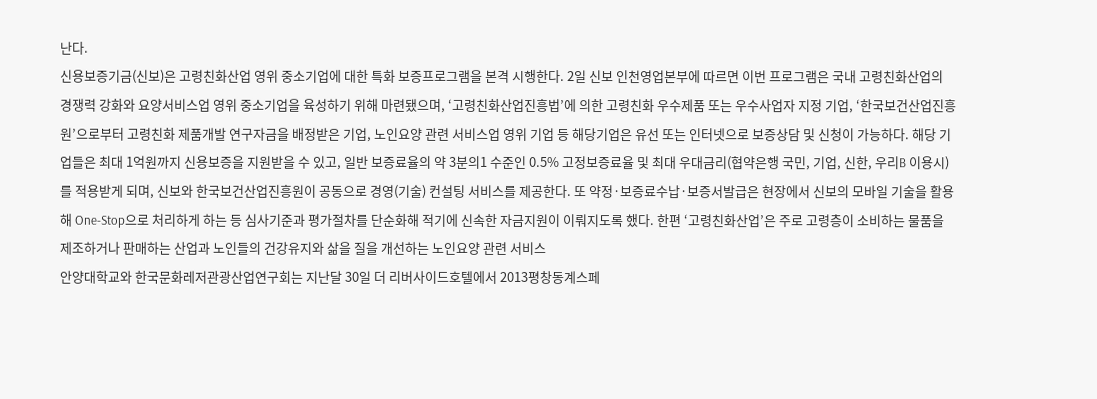난다.
신용보증기금(신보)은 고령친화산업 영위 중소기업에 대한 특화 보증프로그램을 본격 시행한다. 2일 신보 인천영업본부에 따르면 이번 프로그램은 국내 고령친화산업의 경쟁력 강화와 요양서비스업 영위 중소기업을 육성하기 위해 마련됐으며, ‘고령친화산업진흥법’에 의한 고령친화 우수제품 또는 우수사업자 지정 기업, ‘한국보건산업진흥원’으로부터 고령친화 제품개발 연구자금을 배정받은 기업, 노인요양 관련 서비스업 영위 기업 등 해당기업은 유선 또는 인터넷으로 보증상담 및 신청이 가능하다. 해당 기업들은 최대 1억원까지 신용보증을 지원받을 수 있고, 일반 보증료율의 약 3분의1 수준인 0.5% 고정보증료율 및 최대 우대금리(협약은행 국민, 기업, 신한, 우리B 이용시)를 적용받게 되며, 신보와 한국보건산업진흥원이 공동으로 경영(기술) 컨설팅 서비스를 제공한다. 또 약정·보증료수납·보증서발급은 현장에서 신보의 모바일 기술을 활용해 One-Stop으로 처리하게 하는 등 심사기준과 평가절차를 단순화해 적기에 신속한 자금지원이 이뤄지도록 했다. 한편 ‘고령친화산업’은 주로 고령층이 소비하는 물품을 제조하거나 판매하는 산업과 노인들의 건강유지와 삶을 질을 개선하는 노인요양 관련 서비스
안양대학교와 한국문화레저관광산업연구회는 지난달 30일 더 리버사이드호텔에서 2013평창동계스페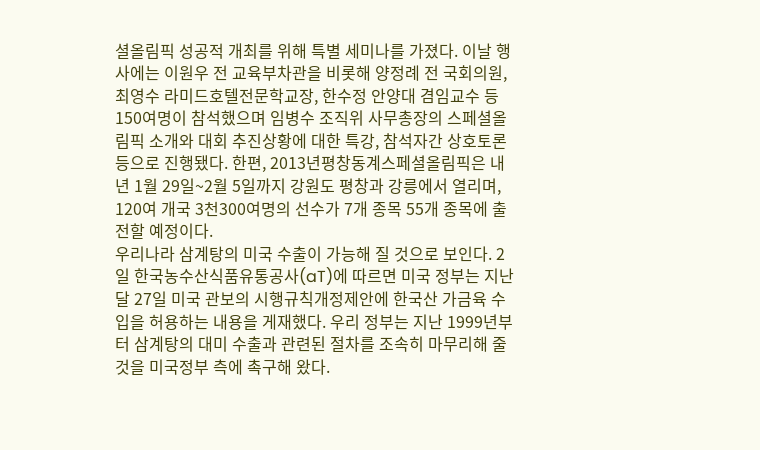셜올림픽 성공적 개최를 위해 특별 세미나를 가졌다. 이날 행사에는 이원우 전 교육부차관을 비롯해 양정례 전 국회의원, 최영수 라미드호텔전문학교장, 한수정 안양대 겸임교수 등 150여명이 참석했으며 임병수 조직위 사무총장의 스페셜올림픽 소개와 대회 추진상황에 대한 특강, 참석자간 상호토론 등으로 진행됐다. 한편, 2013년평창동계스페셜올림픽은 내년 1월 29일~2월 5일까지 강원도 평창과 강릉에서 열리며, 120여 개국 3천300여명의 선수가 7개 종목 55개 종목에 출전할 예정이다.
우리나라 삼계탕의 미국 수출이 가능해 질 것으로 보인다. 2일 한국농수산식품유통공사(aT)에 따르면 미국 정부는 지난달 27일 미국 관보의 시행규칙개정제안에 한국산 가금육 수입을 허용하는 내용을 게재했다. 우리 정부는 지난 1999년부터 삼계탕의 대미 수출과 관련된 절차를 조속히 마무리해 줄 것을 미국정부 측에 촉구해 왔다.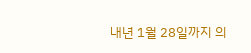내년 1월 28일까지 의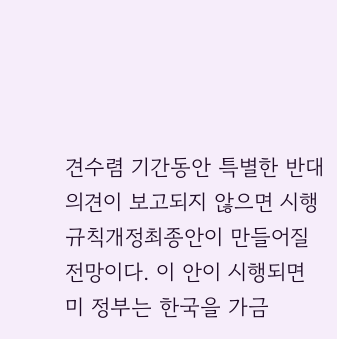견수렴 기간동안 특별한 반대 의견이 보고되지 않으면 시행규칙개정최종안이 만들어질 전망이다. 이 안이 시행되면 미 정부는 한국을 가금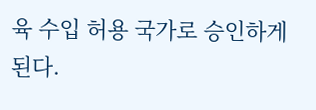육 수입 허용 국가로 승인하게 된다.